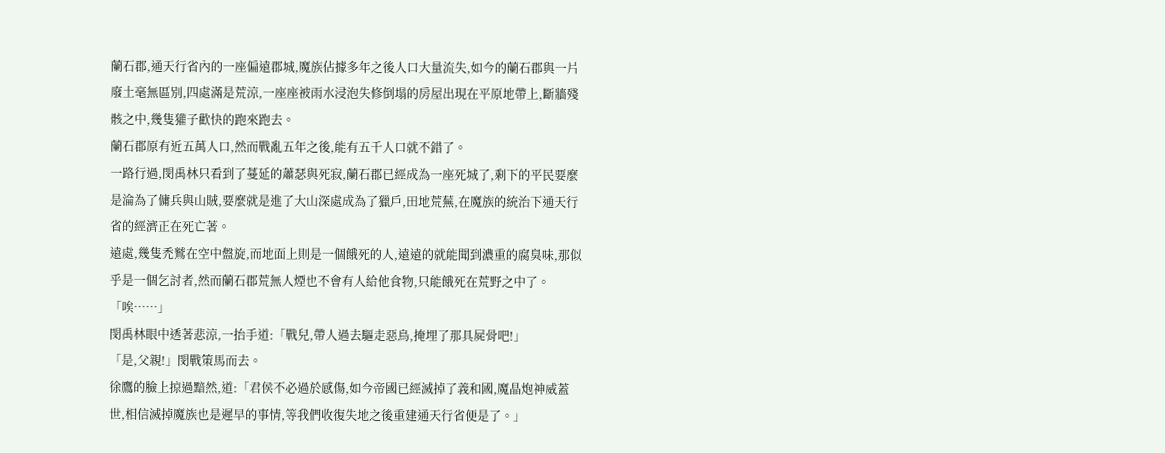蘭石郡,通天行省內的一座偏遠郡城,魔族佔據多年之後人口大量流失,如今的蘭石郡與一片廢土毫無區別,四處滿是荒涼,一座座被雨水浸泡失修倒塌的房屋出現在平原地帶上,斷牆殘骸之中,幾隻獾子歡快的跑來跑去。
蘭石郡原有近五萬人口,然而戰亂五年之後,能有五千人口就不錯了。
一路行過,閔禹林只看到了蔓延的蕭瑟與死寂,蘭石郡已經成為一座死城了,剩下的平民要麼是淪為了傭兵與山賊,要麼就是進了大山深處成為了獵戶,田地荒蕪,在魔族的統治下通天行省的經濟正在死亡著。
遠處,幾隻禿鷲在空中盤旋,而地面上則是一個餓死的人,遠遠的就能聞到濃重的腐臭味,那似乎是一個乞討者,然而蘭石郡荒無人煙也不會有人給他食物,只能餓死在荒野之中了。
「唉……」
閔禹林眼中透著悲涼,一抬手道:「戰兒,帶人過去驅走惡鳥,掩埋了那具屍骨吧!」
「是,父親!」閔戰策馬而去。
徐鷹的臉上掠過黯然,道:「君侯不必過於感傷,如今帝國已經滅掉了義和國,魔晶炮神威蓋世,相信滅掉魔族也是遲早的事情,等我們收復失地之後重建通天行省便是了。」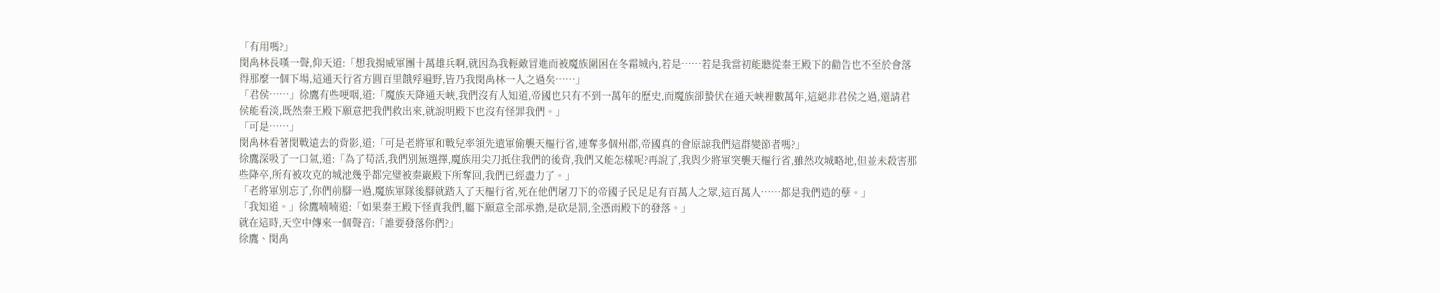「有用嗎?」
閔禹林長嘆一聲,仰天道:「想我揚威軍團十萬雄兵啊,就因為我輕敵冒進而被魔族圍困在冬霜城內,若是……若是我當初能聽從秦王殿下的勸告也不至於會落得那麼一個下場,這通天行省方圓百里餓殍遍野,皆乃我閔禹林一人之過矣……」
「君侯……」徐鷹有些哽咽,道:「魔族天降通天峽,我們沒有人知道,帝國也只有不到一萬年的歷史,而魔族卻蟄伏在通天峽裡數萬年,這絕非君侯之過,還請君侯能看淡,既然秦王殿下願意把我們救出來,就說明殿下也沒有怪罪我們。」
「可是……」
閔禹林看著閔戰遠去的背影,道:「可是老將軍和戰兒率領先遣軍偷襲天樞行省,連奪多個州郡,帝國真的會原諒我們這群變節者嗎?」
徐鷹深吸了一口氣,道:「為了苟活,我們別無選擇,魔族用尖刀抵住我們的後背,我們又能怎樣呢?再說了,我與少將軍突襲天樞行省,雖然攻城略地,但並未殺害那些降卒,所有被攻克的城池幾乎都完璧被秦巖殿下所奪回,我們已經盡力了。」
「老將軍別忘了,你們前腳一過,魔族軍隊後腳就踏入了天樞行省,死在他們屠刀下的帝國子民足足有百萬人之眾,這百萬人……都是我們造的孽。」
「我知道。」徐鷹喃喃道:「如果秦王殿下怪責我們,屬下願意全部承擔,是砍是罰,全憑雨殿下的發落。」
就在這時,天空中傳來一個聲音:「誰要發落你們?」
徐鷹、閔禹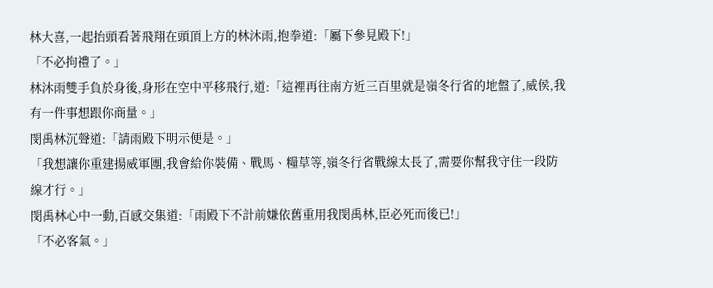林大喜,一起抬頭看著飛翔在頭頂上方的林沐雨,抱拳道:「屬下參見殿下!」
「不必拘禮了。」
林沐雨雙手負於身後,身形在空中平移飛行,道:「這裡再往南方近三百里就是嶺冬行省的地盤了,威侯,我有一件事想跟你商量。」
閔禹林沉聲道:「請雨殿下明示便是。」
「我想讓你重建揚威軍團,我會給你裝備、戰馬、糧草等,嶺冬行省戰線太長了,需要你幫我守住一段防線才行。」
閔禹林心中一動,百感交集道:「雨殿下不計前嫌依舊重用我閔禹林,臣必死而後已!」
「不必客氣。」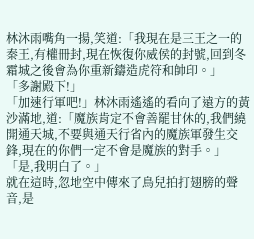林沐雨嘴角一揚,笑道:「我現在是三王之一的秦王,有權冊封,現在恢復你威侯的封號,回到冬霜城之後會為你重新鑄造虎符和帥印。」
「多謝殿下!」
「加速行軍吧!」林沐雨遙遙的看向了遠方的黃沙滿地,道:「魔族肯定不會善罷甘休的,我們繞開通天城,不要與通天行省內的魔族軍發生交鋒,現在的你們一定不會是魔族的對手。」
「是,我明白了。」
就在這時,忽地空中傳來了鳥兒拍打翅膀的聲音,是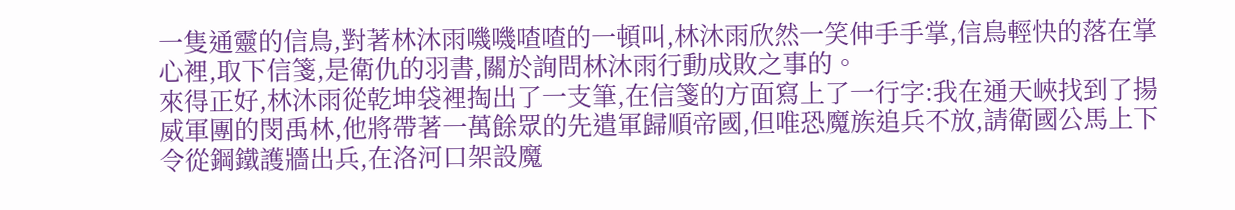一隻通靈的信鳥,對著林沐雨嘰嘰喳喳的一頓叫,林沐雨欣然一笑伸手手掌,信鳥輕快的落在掌心裡,取下信箋,是衛仇的羽書,關於詢問林沐雨行動成敗之事的。
來得正好,林沐雨從乾坤袋裡掏出了一支筆,在信箋的方面寫上了一行字:我在通天峽找到了揚威軍團的閔禹林,他將帶著一萬餘眾的先遣軍歸順帝國,但唯恐魔族追兵不放,請衛國公馬上下令從鋼鐵護牆出兵,在洛河口架設魔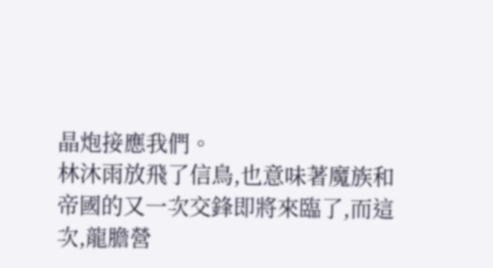晶炮接應我們。
林沐雨放飛了信鳥,也意味著魔族和帝國的又一次交鋒即將來臨了,而這次,龍膽營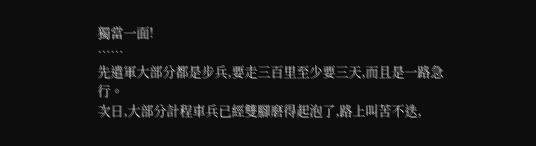獨當一面!
……
先遣軍大部分都是步兵,要走三百里至少要三天,而且是一路急行。
次日,大部分計程車兵已經雙腳磨得起泡了,路上叫苦不迭,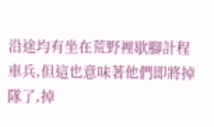沿途均有坐在荒野裡歇腳計程車兵,但這也意味著他們即將掉隊了,掉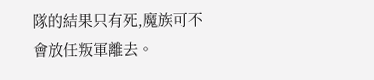隊的結果只有死,魔族可不會放任叛軍離去。